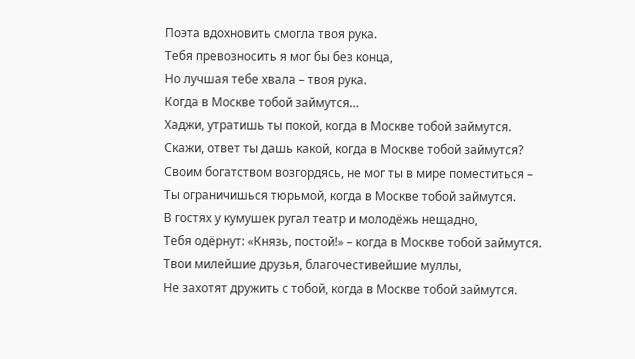Поэта вдохновить смогла твоя рука.
Тебя превозносить я мог бы без конца,
Но лучшая тебе хвала – твоя рука.
Когда в Москве тобой займутся…
Хаджи, утратишь ты покой, когда в Москве тобой займутся.
Скажи, ответ ты дашь какой, когда в Москве тобой займутся?
Своим богатством возгордясь, не мог ты в мире поместиться –
Ты ограничишься тюрьмой, когда в Москве тобой займутся.
В гостях у кумушек ругал театр и молодёжь нещадно,
Тебя одёрнут: «Князь, постой!» – когда в Москве тобой займутся.
Твои милейшие друзья, благочестивейшие муллы,
Не захотят дружить с тобой, когда в Москве тобой займутся.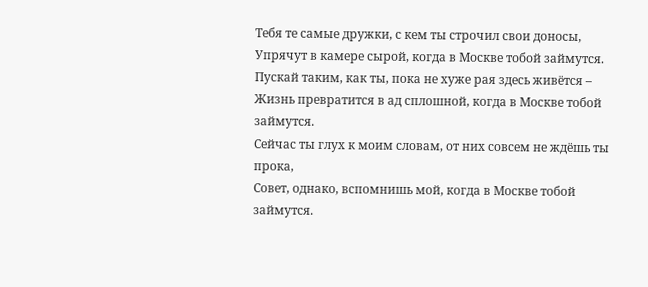Тебя те самые дружки, с кем ты строчил свои доносы,
Упрячут в камере сырой, когда в Москве тобой займутся.
Пускай таким, как ты, пока не хуже рая здесь живётся –
Жизнь превратится в ад сплошной, когда в Москве тобой займутся.
Сейчас ты глух к моим словам, от них совсем не ждёшь ты прока,
Совет, однако, вспомнишь мой, когда в Москве тобой займутся.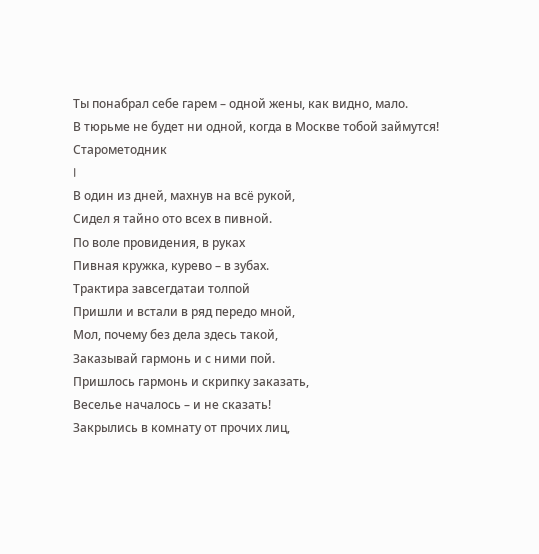Ты понабрал себе гарем – одной жены, как видно, мало.
В тюрьме не будет ни одной, когда в Москве тобой займутся!
Старометодник
I
В один из дней, махнув на всё рукой,
Сидел я тайно ото всех в пивной.
По воле провидения, в руках
Пивная кружка, курево – в зубах.
Трактира завсегдатаи толпой
Пришли и встали в ряд передо мной,
Мол, почему без дела здесь такой,
Заказывай гармонь и с ними пой.
Пришлось гармонь и скрипку заказать,
Веселье началось – и не сказать!
Закрылись в комнату от прочих лиц,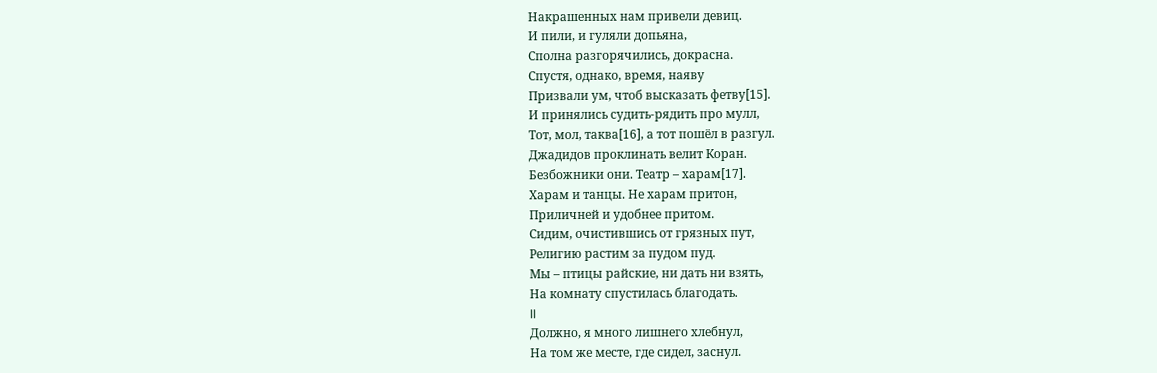Накрашенных нам привели девиц.
И пили, и гуляли допьяна,
Сполна разгорячились, докрасна.
Спустя, однако, время, наяву
Призвали ум, чтоб высказать фетву[15].
И принялись судить-рядить про мулл,
Тот, мол, таква[16], а тот пошёл в разгул.
Джадидов проклинать велит Коран.
Безбожники они. Театр – харам[17].
Харам и танцы. Не харам притон,
Приличней и удобнее притом.
Сидим, очистившись от грязных пут,
Религию растим за пудом пуд.
Мы – птицы райские, ни дать ни взять,
На комнату спустилась благодать.
II
Должно, я много лишнего хлебнул,
На том же месте, где сидел, заснул.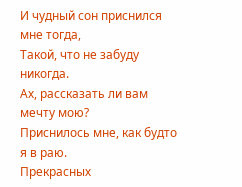И чудный сон приснился мне тогда,
Такой, что не забуду никогда.
Ах, рассказать ли вам мечту мою?
Приснилось мне, как будто я в раю.
Прекрасных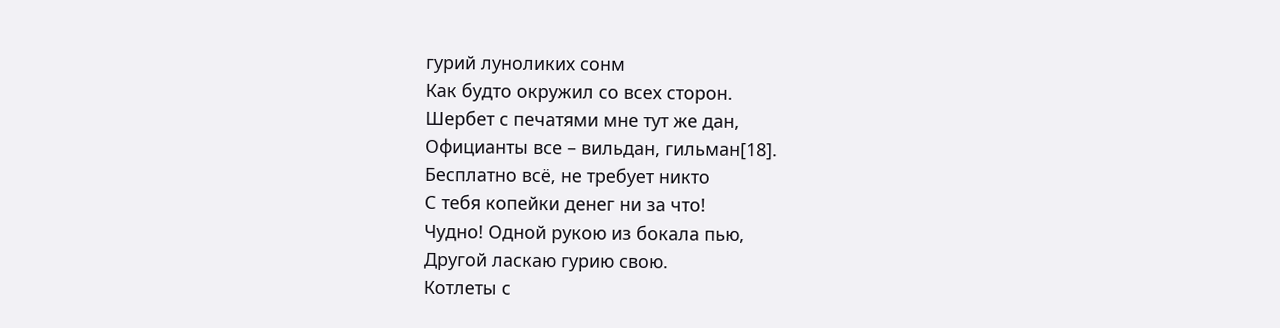гурий луноликих сонм
Как будто окружил со всех сторон.
Шербет с печатями мне тут же дан,
Официанты все – вильдан, гильман[18].
Бесплатно всё, не требует никто
С тебя копейки денег ни за что!
Чудно! Одной рукою из бокала пью,
Другой ласкаю гурию свою.
Котлеты с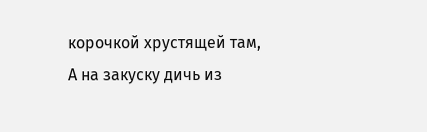корочкой хрустящей там,
А на закуску дичь из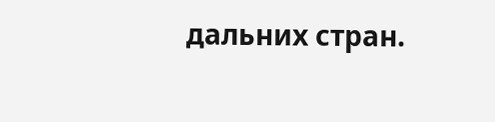дальних стран.